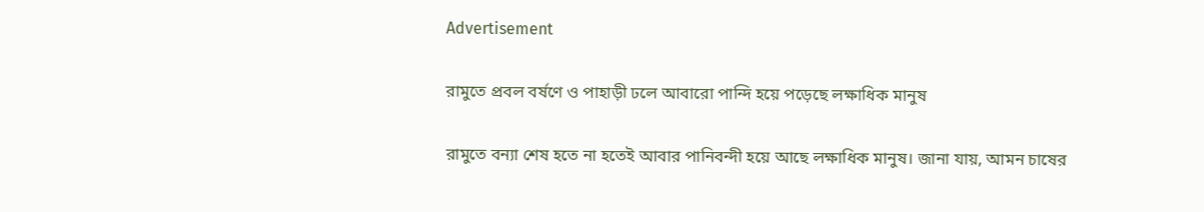Advertisement

রামুতে প্রবল বর্ষণে ও পাহাড়ী ঢলে আবারো পান্দি হয়ে পড়েছে লক্ষাধিক মানুষ

রামুতে বন্যা শেষ হতে না হতেই আবার পানিবন্দী হয়ে আছে লক্ষাধিক মানুষ। জানা যায়, আমন চাষের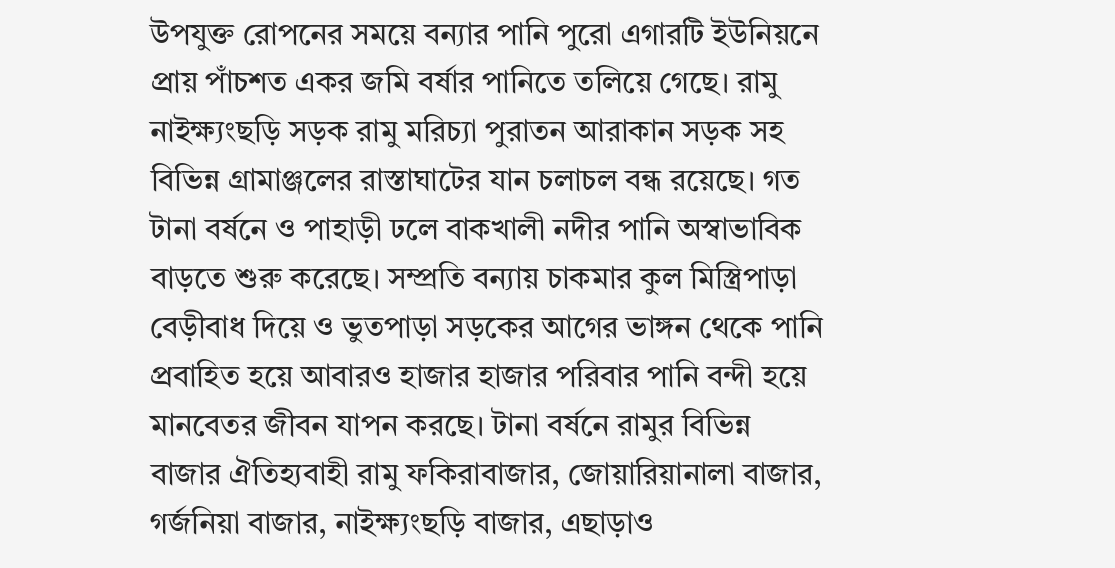উপযুক্ত রোপনের সময়ে বন্যার পানি পুরো এগারটি ইউনিয়নে প্রায় পাঁচশত একর জমি বর্ষার পানিতে তলিয়ে গেছে। রামু নাইক্ষ্যংছড়ি সড়ক রামু মরিচ্যা পুরাতন আরাকান সড়ক সহ বিভিন্ন গ্রামাঞ্জলের রাস্তাঘাটের যান চলাচল বন্ধ রয়েছে। গত টানা বর্ষনে ও পাহাড়ী ঢলে বাকখালী নদীর পানি অস্বাভাবিক বাড়তে শুরু করেছে। সম্প্রতি বন্যায় চাকমার কুল মিস্ত্রিপাড়া বেড়ীবাধ দিয়ে ও ভুতপাড়া সড়কের আগের ভাঙ্গন থেকে পানি প্রবাহিত হয়ে আবারও হাজার হাজার পরিবার পানি বন্দী হয়ে মানবেতর জীবন যাপন করছে। টানা বর্ষনে রামুর বিভিন্ন বাজার ঐতিহ্যবাহী রামু ফকিরাবাজার, জোয়ারিয়ানালা বাজার, গর্জনিয়া বাজার, নাইক্ষ্যংছড়ি বাজার, এছাড়াও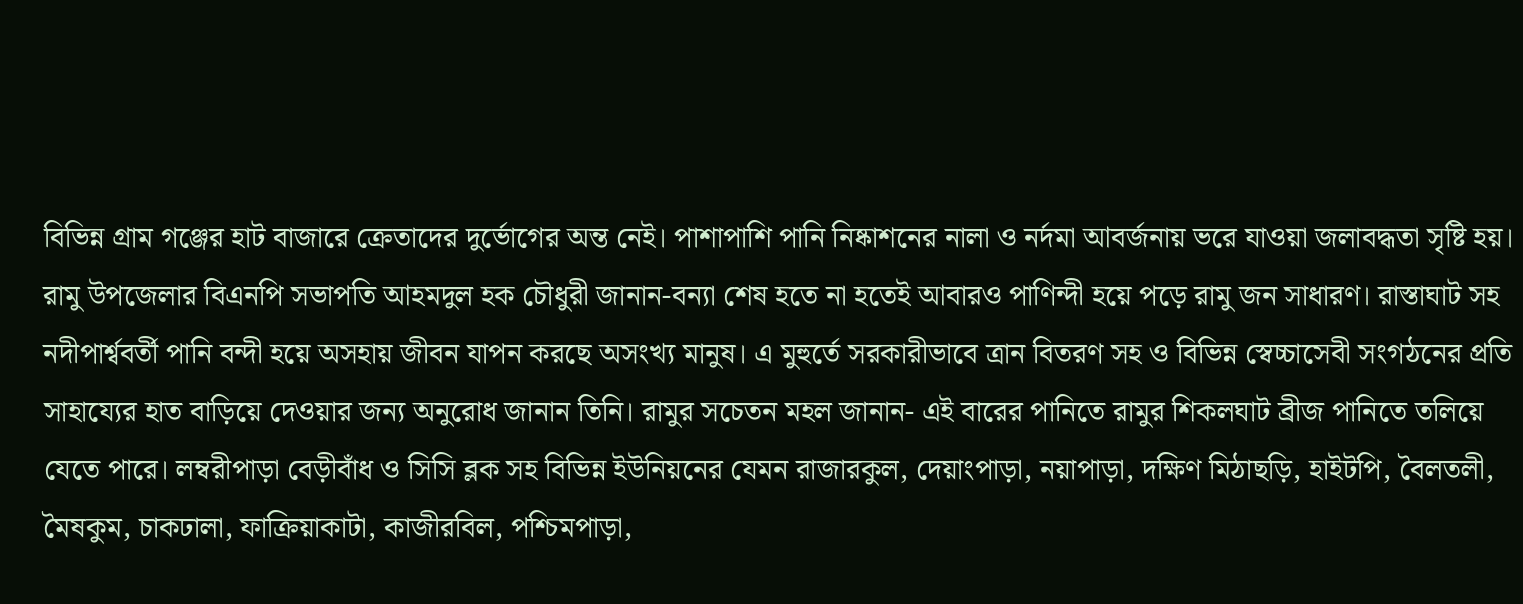বিভিন্ন গ্রাম গঞ্জের হাট বাজারে ক্রেতাদের দুর্ভোগের অন্ত নেই। পাশাপাশি পানি নিষ্কাশনের নালা ও নর্দমা আবর্জনায় ভরে যাওয়া জলাবদ্ধতা সৃষ্টি হয়। রামু উপজেলার বিএনপি সভাপতি আহমদুল হক চৌধুরী জানান-বন্যা শেষ হতে না হতেই আবারও পাণিন্দী হয়ে পড়ে রামু জন সাধারণ। রাস্তাঘাট সহ নদীপার্শ্ববর্তী পানি বন্দী হয়ে অসহায় জীবন যাপন করছে অসংখ্য মানুষ। এ মুহুর্তে সরকারীভাবে ত্রান বিতরণ সহ ও বিভিন্ন স্বেচ্চাসেবী সংগঠনের প্রতি সাহায্যের হাত বাড়িয়ে দেওয়ার জন্য অনুরোধ জানান তিনি। রামুর সচেতন মহল জানান- এই বারের পানিতে রামুর শিকলঘাট ব্রীজ পানিতে তলিয়ে যেতে পারে। লম্বরীপাড়া বেড়ীবাঁধ ও সিসি ব্লক সহ বিভিন্ন ইউনিয়নের যেমন রাজারকুল, দেয়াংপাড়া, নয়াপাড়া, দক্ষিণ মিঠাছড়ি, হাইটপি, বৈলতলী, মৈষকুম, চাকঢালা, ফাক্রিয়াকাটা, কাজীরবিল, পশ্চিমপাড়া,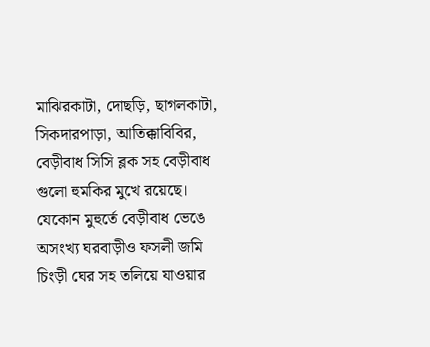মাঝিরকাটা, দোছড়ি, ছাগলকাটা, সিকদারপাড়া, আতিক্কাবিবির, বেড়ীবাধ সিসি ব্লক সহ বেড়ীবাধ গুলো হুমকির মুখে রয়েছে। যেকোন মুহুর্তে বেড়ীবাধ ভেঙে অসংখ্য ঘরবাড়ীও ফসলী জমি চিংড়ী ঘের সহ তলিয়ে যাওয়ার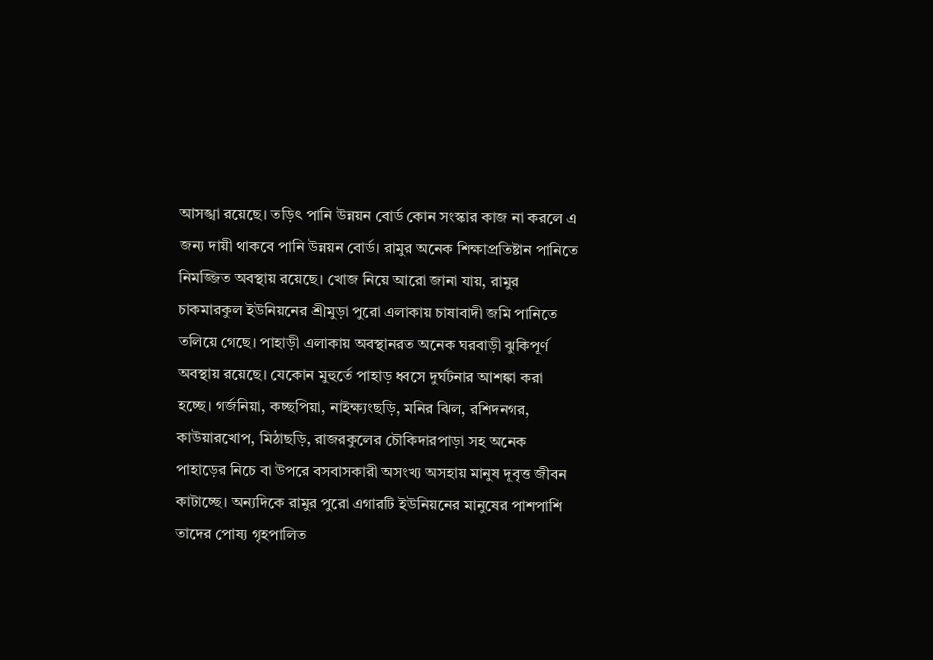আসঙ্খা রয়েছে। তড়িৎ পানি উন্নয়ন বোর্ড কোন সংস্কার কাজ না করলে এ জন্য দায়ী থাকবে পানি উন্নয়ন বোর্ড। রামুর অনেক শিক্ষাপ্রতিষ্টান পানিতে নিমজ্জিত অবস্থায় রয়েছে। খোজ নিয়ে আরো জানা যায়, রামুর চাকমারকুল ইউনিয়নের শ্রীমুড়া পুরো এলাকায় চাষাবাদী জমি পানিতে তলিয়ে গেছে। পাহাড়ী এলাকায় অবস্থানরত অনেক ঘরবাড়ী ঝুকিপূর্ণ অবস্থায় রয়েছে। যেকোন মুহুর্তে পাহাড় ধ্বসে দুর্ঘটনার আশঙ্কা করা হচ্ছে। গর্জনিয়া, কচ্ছপিয়া, নাইক্ষ্যংছড়ি, মনির ঝিল, রশিদনগর, কাউয়ারখোপ, মিঠাছড়ি, রাজরকুলের চৌকিদারপাড়া সহ অনেক পাহাড়ের নিচে বা উপরে বসবাসকারী অসংখ্য অসহায় মানুষ দূবৃত্ত জীবন কাটাচ্ছে। অন্যদিকে রামুর পুরো এগারটি ইউনিয়নের মানুষের পাশপাশি তাদের পোষ্য গৃহপালিত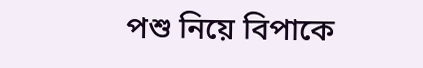পশু নিয়ে বিপাকে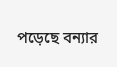পড়েছে বন্যার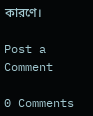কারণে।

Post a Comment

0 Comments